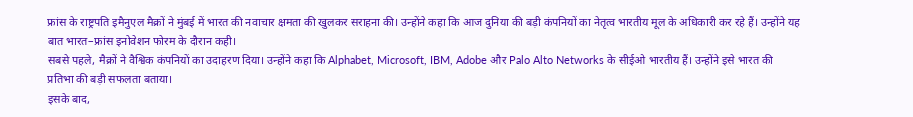फ्रांस के राष्ट्रपति इमैनुएल मैक्रों ने मुंबई में भारत की नवाचार क्षमता की खुलकर सराहना की। उन्होंने कहा कि आज दुनिया की बड़ी कंपनियों का नेतृत्व भारतीय मूल के अधिकारी कर रहे हैं। उन्होंने यह बात भारत–फ्रांस इनोवेशन फोरम के दौरान कही।
सबसे पहले, मैक्रों ने वैश्विक कंपनियों का उदाहरण दिया। उन्होंने कहा कि Alphabet, Microsoft, IBM, Adobe और Palo Alto Networks के सीईओ भारतीय हैं। उन्होंने इसे भारत की प्रतिभा की बड़ी सफलता बताया।
इसके बाद,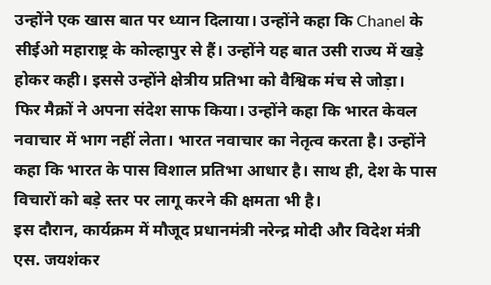उन्होंने एक खास बात पर ध्यान दिलाया। उन्होंने कहा कि Chanel के सीईओ महाराष्ट्र के कोल्हापुर से हैं। उन्होंने यह बात उसी राज्य में खड़े होकर कही। इससे उन्होंने क्षेत्रीय प्रतिभा को वैश्विक मंच से जोड़ा।
फिर मैक्रों ने अपना संदेश साफ किया। उन्होंने कहा कि भारत केवल नवाचार में भाग नहीं लेता। भारत नवाचार का नेतृत्व करता है। उन्होंने कहा कि भारत के पास विशाल प्रतिभा आधार है। साथ ही, देश के पास विचारों को बड़े स्तर पर लागू करने की क्षमता भी है।
इस दौरान, कार्यक्रम में मौजूद प्रधानमंत्री नरेन्द्र मोदी और विदेश मंत्री एस. जयशंकर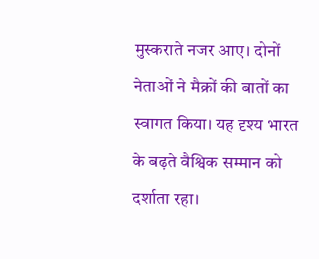मुस्कराते नजर आए। दोनों नेताओं ने मैक्रों की बातों का स्वागत किया। यह दृश्य भारत के बढ़ते वैश्विक सम्मान को दर्शाता रहा।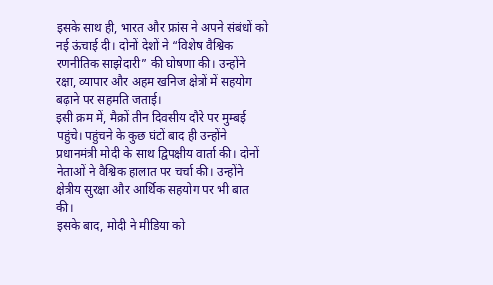इसके साथ ही, भारत और फ्रांस ने अपने संबंधों को नई ऊंचाई दी। दोनों देशों ने “विशेष वैश्विक रणनीतिक साझेदारी” की घोषणा की। उन्होंने रक्षा, व्यापार और अहम खनिज क्षेत्रों में सहयोग बढ़ाने पर सहमति जताई।
इसी क्रम में, मैक्रों तीन दिवसीय दौरे पर मुम्बई पहुंचे। पहुंचने के कुछ घंटों बाद ही उन्होंने प्रधानमंत्री मोदी के साथ द्विपक्षीय वार्ता की। दोनों नेताओं ने वैश्विक हालात पर चर्चा की। उन्होंने क्षेत्रीय सुरक्षा और आर्थिक सहयोग पर भी बात की।
इसके बाद, मोदी ने मीडिया को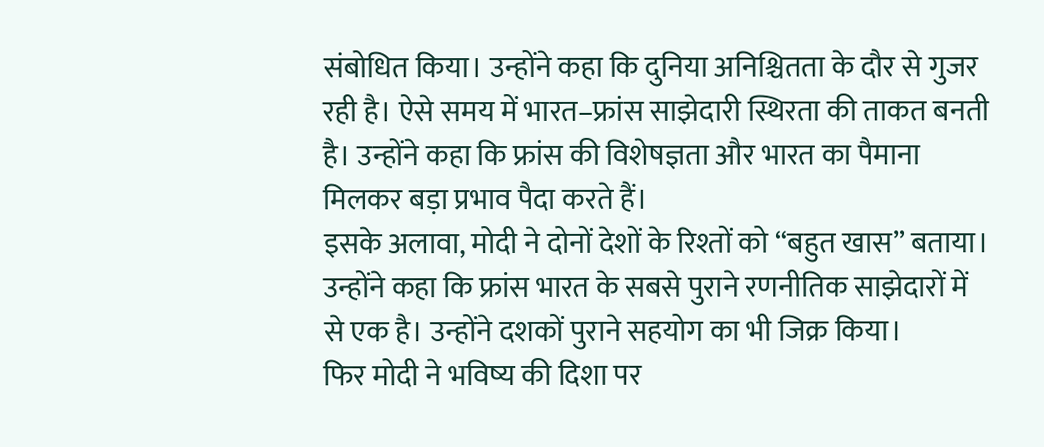संबोधित किया। उन्होंने कहा कि दुनिया अनिश्चितता के दौर से गुजर रही है। ऐसे समय में भारत–फ्रांस साझेदारी स्थिरता की ताकत बनती है। उन्होंने कहा कि फ्रांस की विशेषज्ञता और भारत का पैमाना मिलकर बड़ा प्रभाव पैदा करते हैं।
इसके अलावा, मोदी ने दोनों देशों के रिश्तों को “बहुत खास” बताया। उन्होंने कहा कि फ्रांस भारत के सबसे पुराने रणनीतिक साझेदारों में से एक है। उन्होंने दशकों पुराने सहयोग का भी जिक्र किया।
फिर मोदी ने भविष्य की दिशा पर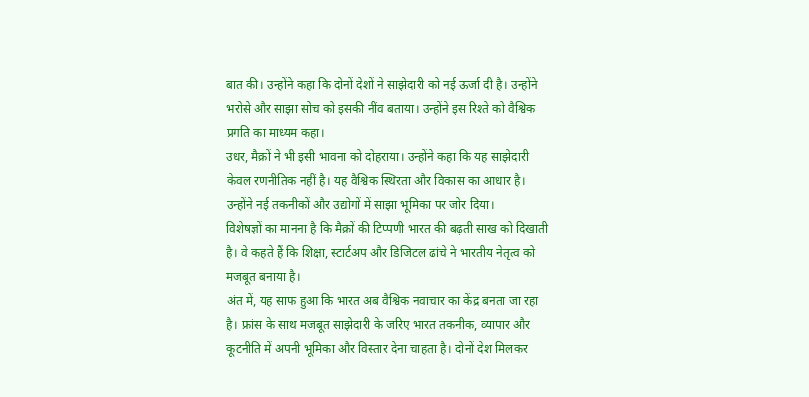बात की। उन्होंने कहा कि दोनों देशों ने साझेदारी को नई ऊर्जा दी है। उन्होंने भरोसे और साझा सोच को इसकी नींव बताया। उन्होंने इस रिश्ते को वैश्विक प्रगति का माध्यम कहा।
उधर, मैक्रों ने भी इसी भावना को दोहराया। उन्होंने कहा कि यह साझेदारी केवल रणनीतिक नहीं है। यह वैश्विक स्थिरता और विकास का आधार है। उन्होंने नई तकनीकों और उद्योगों में साझा भूमिका पर जोर दिया।
विशेषज्ञों का मानना है कि मैक्रों की टिप्पणी भारत की बढ़ती साख को दिखाती है। वे कहते हैं कि शिक्षा, स्टार्टअप और डिजिटल ढांचे ने भारतीय नेतृत्व को मजबूत बनाया है।
अंत में, यह साफ हुआ कि भारत अब वैश्विक नवाचार का केंद्र बनता जा रहा है। फ्रांस के साथ मजबूत साझेदारी के जरिए भारत तकनीक, व्यापार और कूटनीति में अपनी भूमिका और विस्तार देना चाहता है। दोनों देश मिलकर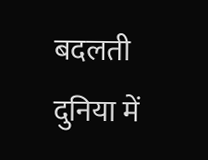बदलती दुनिया में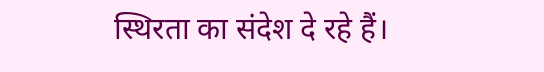स्थिरता का संदेश दे रहे हैं।